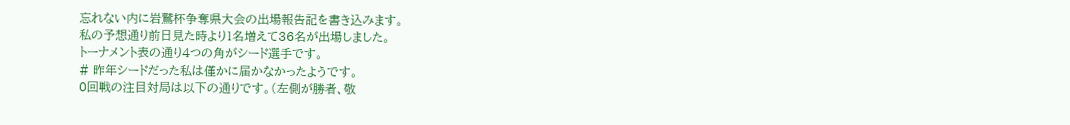忘れない内に岩鷲杯争奪県大会の出場報告記を書き込みます。
私の予想通り前日見た時より1名増えて36名が出場しました。
トーナメント表の通り4つの角がシード選手です。
# 昨年シードだった私は僅かに届かなかったようです。
0回戦の注目対局は以下の通りです。(左側が勝者、敬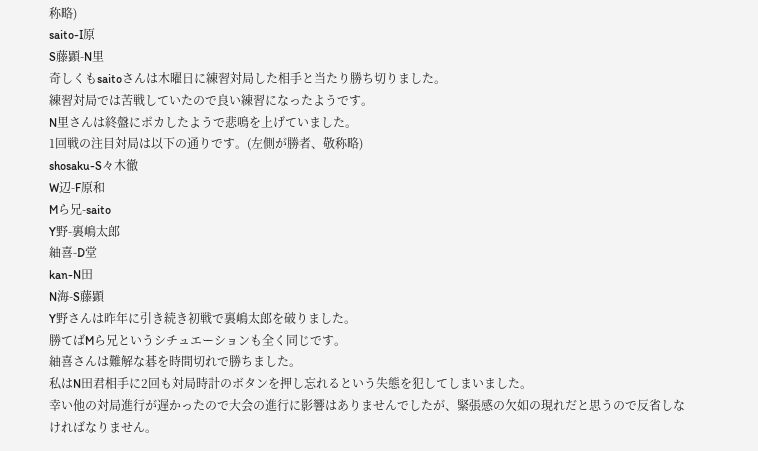称略)
saito-I原
S藤顕-N里
奇しくもsaitoさんは木曜日に練習対局した相手と当たり勝ち切りました。
練習対局では苦戦していたので良い練習になったようです。
N里さんは終盤にポカしたようで悲鳴を上げていました。
1回戦の注目対局は以下の通りです。(左側が勝者、敬称略)
shosaku-S々木徹
W辺-F原和
Mら兄-saito
Y野-裏嶋太郎
紬喜-D堂
kan-N田
N海-S藤顕
Y野さんは昨年に引き続き初戦で裏嶋太郎を破りました。
勝てばMら兄というシチュエーションも全く同じです。
紬喜さんは難解な碁を時間切れで勝ちました。
私はN田君相手に2回も対局時計のボタンを押し忘れるという失態を犯してしまいました。
幸い他の対局進行が遅かったので大会の進行に影響はありませんでしたが、緊張感の欠如の現れだと思うので反省しなければなりません。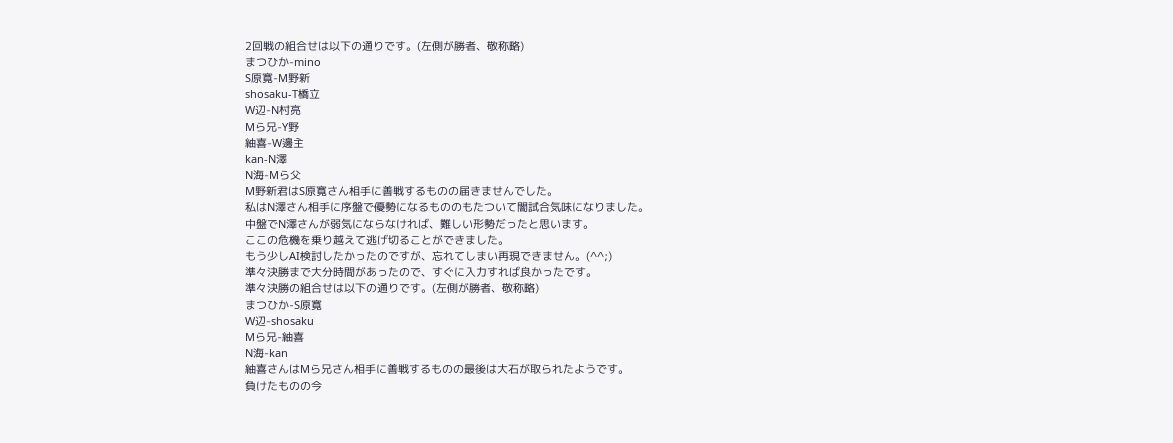2回戦の組合せは以下の通りです。(左側が勝者、敬称略)
まつひか-mino
S原寛-M野新
shosaku-T橋立
W辺-N村亮
Mら兄-Y野
紬喜-W邊主
kan-N澤
N海-Mら父
M野新君はS原寛さん相手に善戦するものの届きませんでした。
私はN澤さん相手に序盤で優勢になるもののもたついて闇試合気味になりました。
中盤でN澤さんが弱気にならなければ、難しい形勢だったと思います。
ここの危機を乗り越えて逃げ切ることができました。
もう少しAI検討したかったのですが、忘れてしまい再現できません。(^^;)
準々決勝まで大分時間があったので、すぐに入力すれば良かったです。
準々決勝の組合せは以下の通りです。(左側が勝者、敬称略)
まつひか-S原寛
W辺-shosaku
Mら兄-紬喜
N海-kan
紬喜さんはMら兄さん相手に善戦するものの最後は大石が取られたようです。
負けたものの今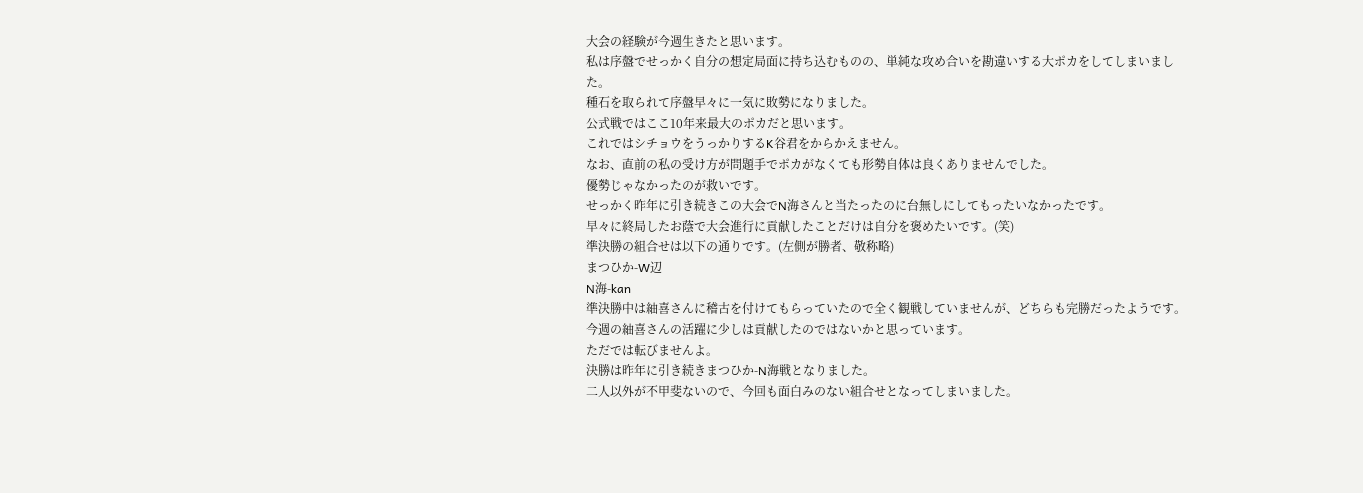大会の経験が今週生きたと思います。
私は序盤でせっかく自分の想定局面に持ち込むものの、単純な攻め合いを勘違いする大ポカをしてしまいました。
種石を取られて序盤早々に一気に敗勢になりました。
公式戦ではここ10年来最大のポカだと思います。
これではシチョウをうっかりするK谷君をからかえません。
なお、直前の私の受け方が問題手でポカがなくても形勢自体は良くありませんでした。
優勢じゃなかったのが救いです。
せっかく昨年に引き続きこの大会でN海さんと当たったのに台無しにしてもったいなかったです。
早々に終局したお蔭で大会進行に貢献したことだけは自分を褒めたいです。(笑)
準決勝の組合せは以下の通りです。(左側が勝者、敬称略)
まつひか-W辺
N海-kan
準決勝中は紬喜さんに稽古を付けてもらっていたので全く観戦していませんが、どちらも完勝だったようです。
今週の紬喜さんの活躍に少しは貢献したのではないかと思っています。
ただでは転びませんよ。
決勝は昨年に引き続きまつひか-N海戦となりました。
二人以外が不甲斐ないので、今回も面白みのない組合せとなってしまいました。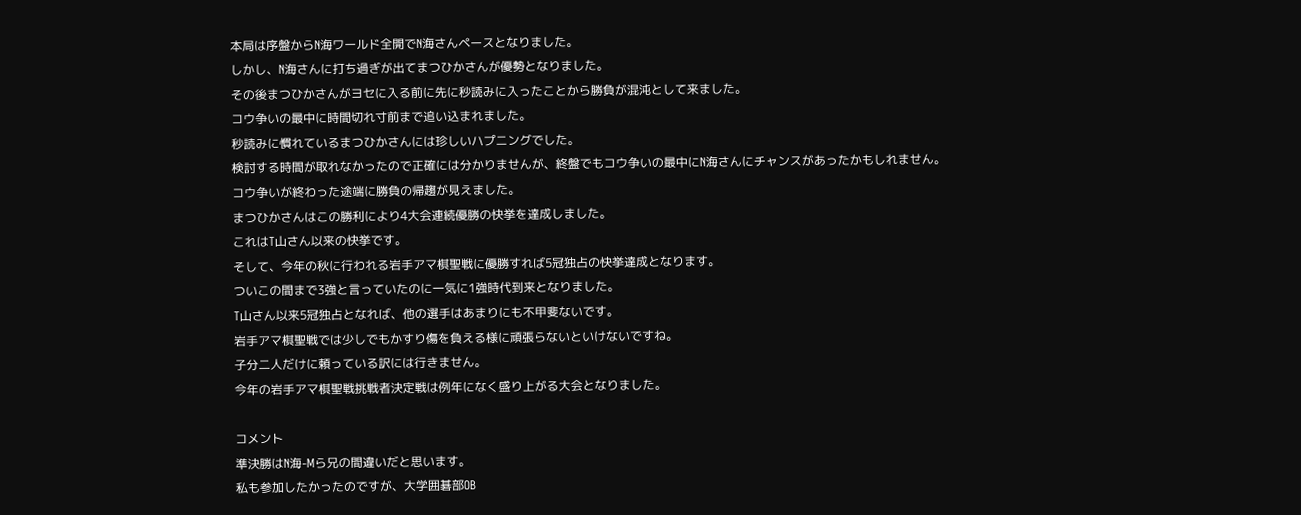本局は序盤からN海ワールド全開でN海さんペースとなりました。
しかし、N海さんに打ち過ぎが出てまつひかさんが優勢となりました。
その後まつひかさんがヨセに入る前に先に秒読みに入ったことから勝負が混沌として来ました。
コウ争いの最中に時間切れ寸前まで追い込まれました。
秒読みに慣れているまつひかさんには珍しいハプニングでした。
検討する時間が取れなかったので正確には分かりませんが、終盤でもコウ争いの最中にN海さんにチャンスがあったかもしれません。
コウ争いが終わった途端に勝負の帰趨が見えました。
まつひかさんはこの勝利により4大会連続優勝の快挙を達成しました。
これはT山さん以来の快挙です。
そして、今年の秋に行われる岩手アマ棋聖戦に優勝すれば5冠独占の快挙達成となります。
ついこの間まで3強と言っていたのに一気に1強時代到来となりました。
T山さん以来5冠独占となれば、他の選手はあまりにも不甲斐ないです。
岩手アマ棋聖戦では少しでもかすり傷を負える様に頑張らないといけないですね。
子分二人だけに頼っている訳には行きません。
今年の岩手アマ棋聖戦挑戦者決定戦は例年になく盛り上がる大会となりました。

コメント
準決勝はN海-Mら兄の間違いだと思います。
私も参加したかったのですが、大学囲碁部OB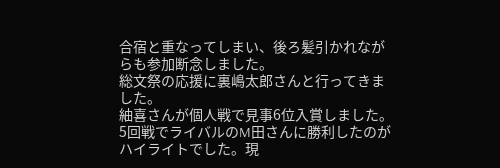合宿と重なってしまい、後ろ髪引かれながらも参加断念しました。
総文祭の応援に裏嶋太郎さんと行ってきました。
紬喜さんが個人戦で見事6位入賞しました。
5回戦でライバルのM田さんに勝利したのがハイライトでした。現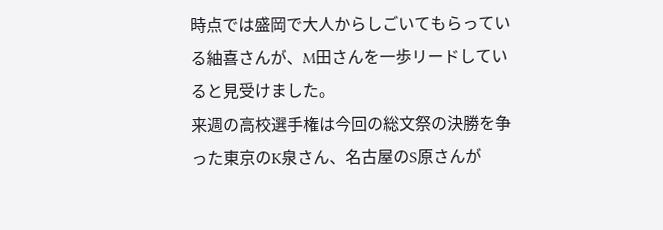時点では盛岡で大人からしごいてもらっている紬喜さんが、M田さんを一歩リードしていると見受けました。
来週の高校選手権は今回の総文祭の決勝を争った東京のK泉さん、名古屋のS原さんが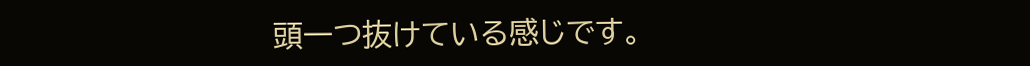頭一つ抜けている感じです。